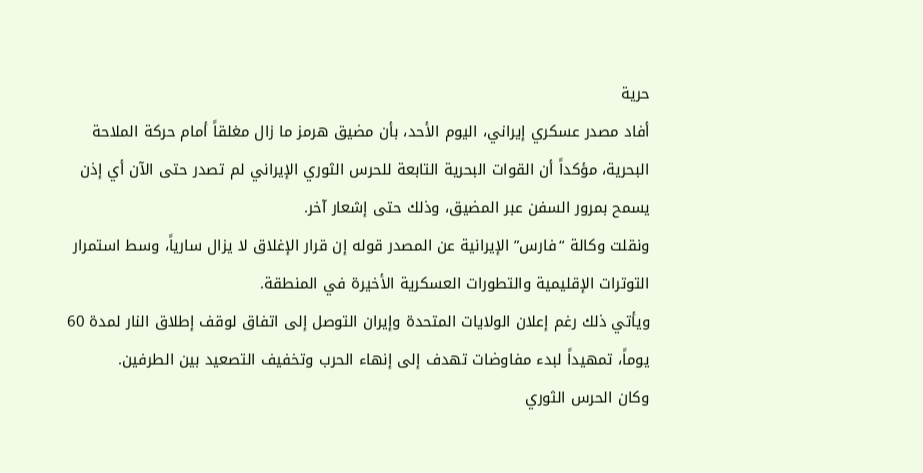حرية
أفاد مصدر عسكري إيراني، اليوم الأحد، بأن مضيق هرمز ما زال مغلقاً أمام حركة الملاحة البحرية، مؤكداً أن القوات البحرية التابعة للحرس الثوري الإيراني لم تصدر حتى الآن أي إذن يسمح بمرور السفن عبر المضيق، وذلك حتى إشعار آخر.
ونقلت وكالة “فارس” الإيرانية عن المصدر قوله إن قرار الإغلاق لا يزال سارياً، وسط استمرار التوترات الإقليمية والتطورات العسكرية الأخيرة في المنطقة.
ويأتي ذلك رغم إعلان الولايات المتحدة وإيران التوصل إلى اتفاق لوقف إطلاق النار لمدة 60 يوماً، تمهيداً لبدء مفاوضات تهدف إلى إنهاء الحرب وتخفيف التصعيد بين الطرفين.
وكان الحرس الثوري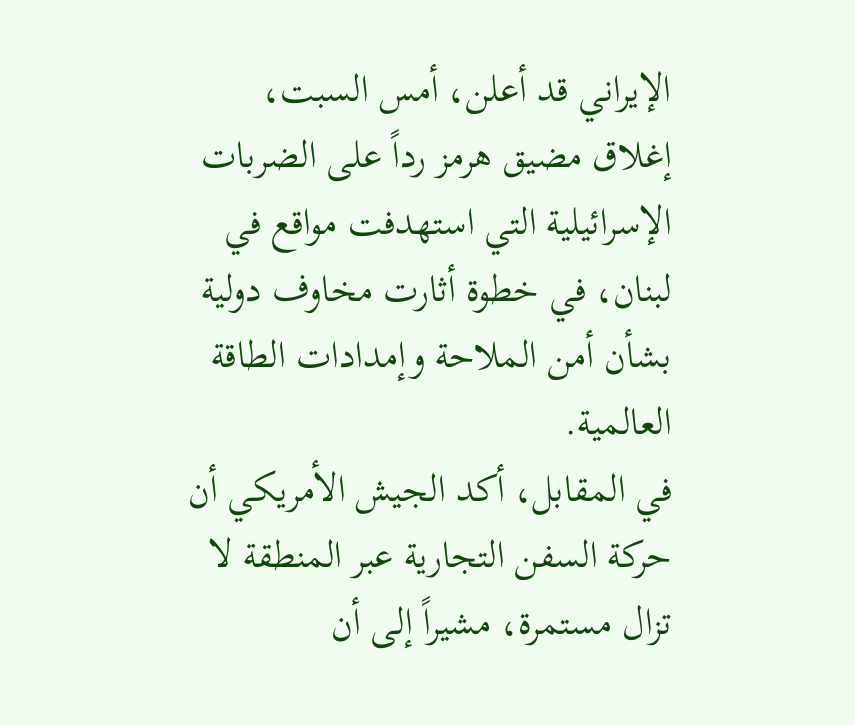الإيراني قد أعلن، أمس السبت، إغلاق مضيق هرمز رداً على الضربات الإسرائيلية التي استهدفت مواقع في لبنان، في خطوة أثارت مخاوف دولية بشأن أمن الملاحة وإمدادات الطاقة العالمية.
في المقابل، أكد الجيش الأمريكي أن حركة السفن التجارية عبر المنطقة لا تزال مستمرة، مشيراً إلى أن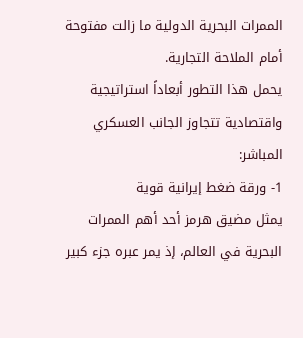الممرات البحرية الدولية ما زالت مفتوحة أمام الملاحة التجارية.
يحمل هذا التطور أبعاداً استراتيجية واقتصادية تتجاوز الجانب العسكري المباشر:
1- ورقة ضغط إيرانية قوية
يمثل مضيق هرمز أحد أهم الممرات البحرية في العالم، إذ يمر عبره جزء كبير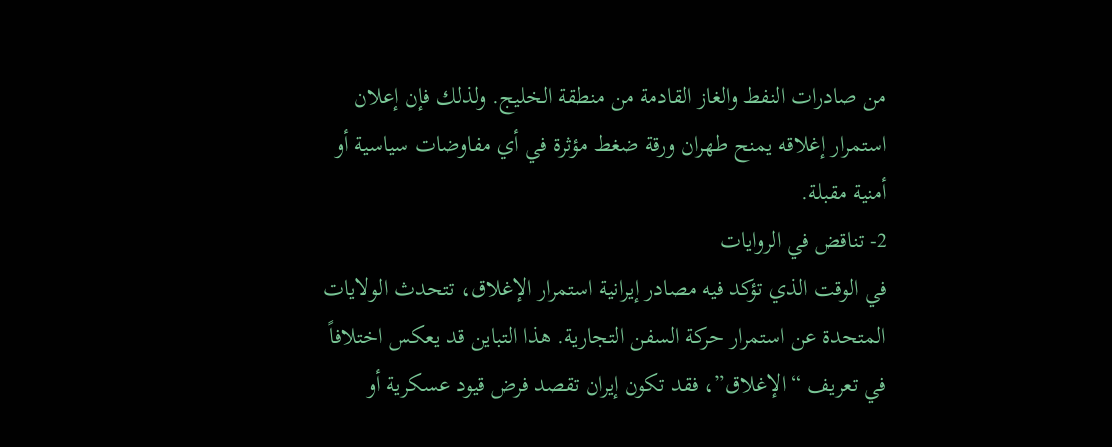من صادرات النفط والغاز القادمة من منطقة الخليج. ولذلك فإن إعلان استمرار إغلاقه يمنح طهران ورقة ضغط مؤثرة في أي مفاوضات سياسية أو أمنية مقبلة.
2- تناقض في الروايات
في الوقت الذي تؤكد فيه مصادر إيرانية استمرار الإغلاق، تتحدث الولايات المتحدة عن استمرار حركة السفن التجارية. هذا التباين قد يعكس اختلافاً في تعريف “الإغلاق”، فقد تكون إيران تقصد فرض قيود عسكرية أو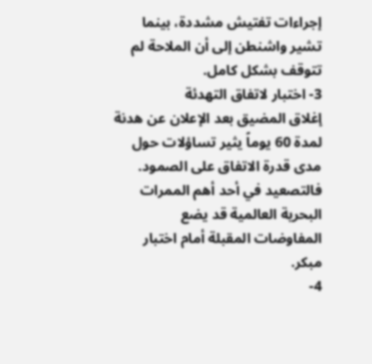إجراءات تفتيش مشددة، بينما تشير واشنطن إلى أن الملاحة لم تتوقف بشكل كامل.
3- اختبار لاتفاق التهدئة
إغلاق المضيق بعد الإعلان عن هدنة لمدة 60 يوماً يثير تساؤلات حول مدى قدرة الاتفاق على الصمود. فالتصعيد في أحد أهم الممرات البحرية العالمية قد يضع المفاوضات المقبلة أمام اختبار مبكر.
4-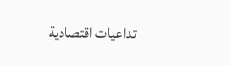تداعيات اقتصادية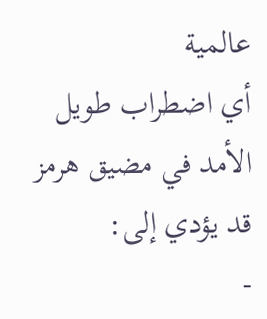عالمية
أي اضطراب طويل الأمد في مضيق هرمز قد يؤدي إلى:
-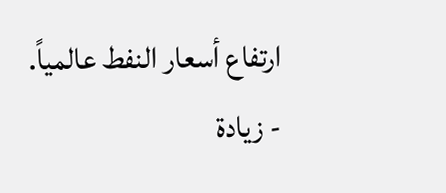ارتفاع أسعار النفط عالمياً.
- زيادة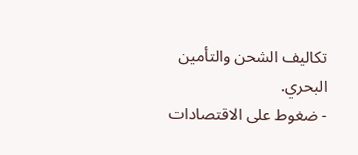تكاليف الشحن والتأمين البحري.
- ضغوط على الاقتصادات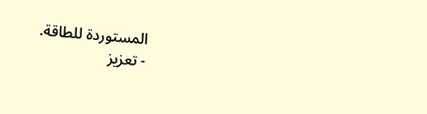المستوردة للطاقة.
- تعزيز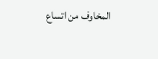المخاوف من اتساع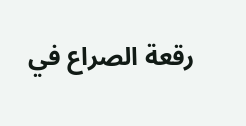رقعة الصراع في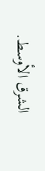الشرق الأوسط.